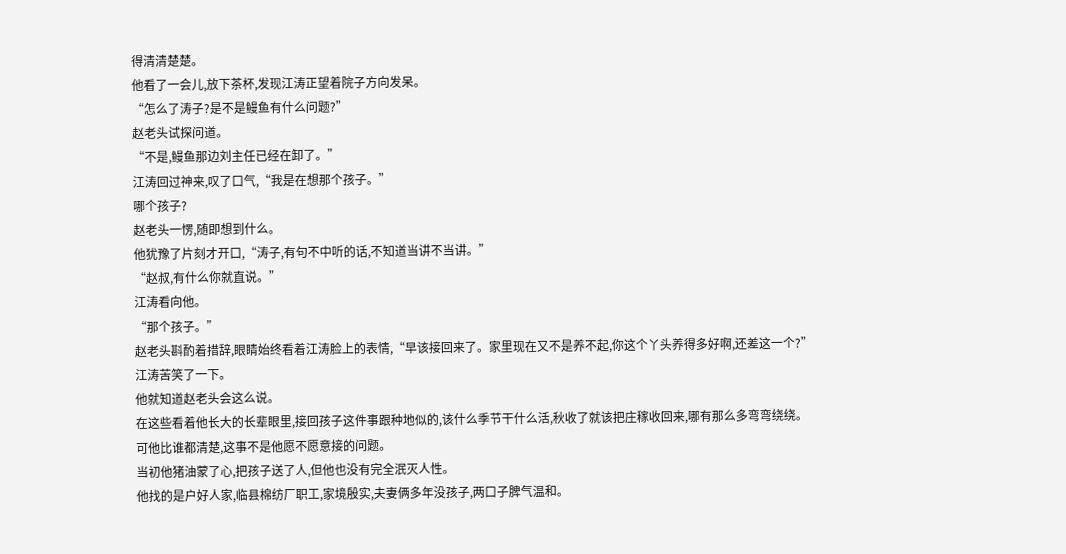得清清楚楚。
他看了一会儿,放下茶杯,发现江涛正望着院子方向发呆。
“怎么了涛子?是不是鳗鱼有什么问题?”
赵老头试探问道。
“不是,鳗鱼那边刘主任已经在卸了。”
江涛回过神来,叹了口气,“我是在想那个孩子。”
哪个孩子?
赵老头一愣,随即想到什么。
他犹豫了片刻才开口,“涛子,有句不中听的话,不知道当讲不当讲。”
“赵叔,有什么你就直说。”
江涛看向他。
“那个孩子。”
赵老头斟酌着措辞,眼睛始终看着江涛脸上的表情,“早该接回来了。家里现在又不是养不起,你这个丫头养得多好啊,还差这一个?”
江涛苦笑了一下。
他就知道赵老头会这么说。
在这些看着他长大的长辈眼里,接回孩子这件事跟种地似的,该什么季节干什么活,秋收了就该把庄稼收回来,哪有那么多弯弯绕绕。
可他比谁都清楚,这事不是他愿不愿意接的问题。
当初他猪油蒙了心,把孩子送了人,但他也没有完全泯灭人性。
他找的是户好人家,临县棉纺厂职工,家境殷实,夫妻俩多年没孩子,两口子脾气温和。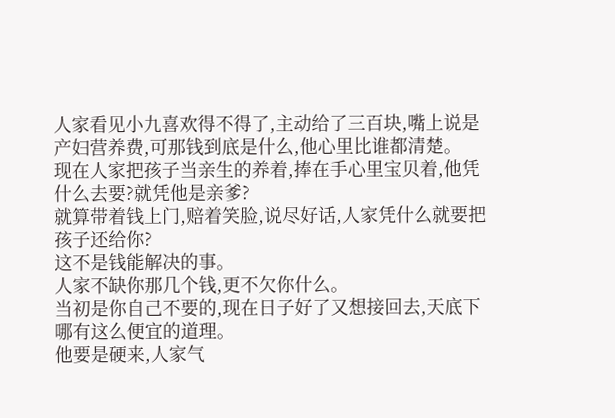人家看见小九喜欢得不得了,主动给了三百块,嘴上说是产妇营养费,可那钱到底是什么,他心里比谁都清楚。
现在人家把孩子当亲生的养着,捧在手心里宝贝着,他凭什么去要?就凭他是亲爹?
就算带着钱上门,赔着笑脸,说尽好话,人家凭什么就要把孩子还给你?
这不是钱能解决的事。
人家不缺你那几个钱,更不欠你什么。
当初是你自己不要的,现在日子好了又想接回去,天底下哪有这么便宜的道理。
他要是硬来,人家气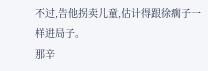不过,告他拐卖儿童,估计得跟徐瘸子一样进局子。
那辛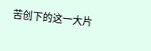苦创下的这一大片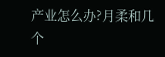产业怎么办?月柔和几个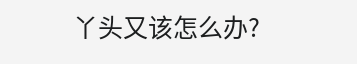丫头又该怎么办?